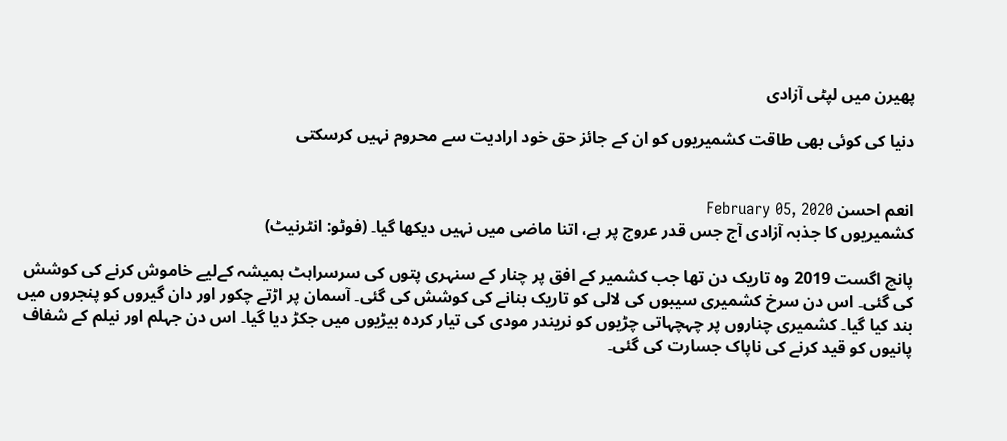پھیرن میں لپٹی آزادی

دنیا کی کوئی بھی طاقت کشمیریوں کو ان کے جائز حق خود ارادیت سے محروم نہیں کرسکتی


انعم احسن February 05, 2020
کشمیریوں کا جذبہ آزادی آج جس قدر عروج پر ہے، اتنا ماضی میں نہیں دیکھا گیا۔ (فوٹو: انٹرنیٹ)

پانچ اگست 2019 وہ تاریک دن تھا جب کشمیر کے افق پر چنار کے سنہری پتوں کی سرسراہٹ ہمیشہ کےلیے خاموش کرنے کی کوشش کی گئی۔ اس دن سرخ کشمیری سیبوں کی لالی کو تاریک بنانے کی کوشش کی گئی۔ آسمان پر اڑتے چکور اور دان گیروں کو پنجروں میں بند کیا گیا۔ کشمیری چناروں پر چہچہاتی چڑیوں کو نریندر مودی کی تیار کردہ بیڑیوں میں جکڑ دیا گیا۔ اس دن جہلم اور نیلم کے شفاف پانیوں کو قید کرنے کی ناپاک جسارت کی گئی۔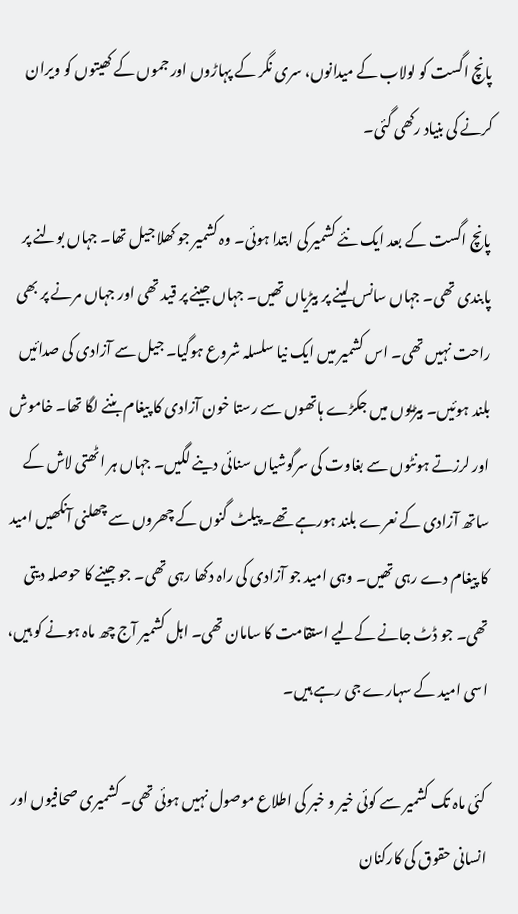پانچ اگست کو لولاب کے میدانوں، سری نگر کے پہاڑوں اور جموں کے کھیتوں کو ویران کرنے کی بنیاد رکھی گئی۔

پانچ اگست کے بعد ایک نئے کشمیر کی ابتدا ہوئی۔ وہ کشمیر جو کھلا جیل تھا۔ جہاں بولنے پر پابندی تھی۔ جہاں سانس لینے پر بیڑیاں تھیں۔ جہاں جینے پر قید تھی اور جہاں مرنے پر بھی راحت نہیں تھی۔ اس کشمیر میں ایک نیا سلسلہ شروع ہوگیا۔ جیل سے آزادی کی صدائیں بلند ہوئیں۔ بیڑیوں میں جکڑے ہاتھوں سے رستا خون آزادی کا پیغام بننے لگا تھا۔ خاموش اور لرزتے ہونٹوں سے بغاوت کی سرگوشیاں سنائی دینے لگیں۔ جہاں ہر اٹھتی لاش کے ساتھ آزادی کے نعرے بلند ہورہے تھے۔ پیلٹ گنوں کے چھروں سے چھلنی آنکھیں امید کا پیغام دے رہی تھیں۔ وہی امید جو آزادی کی راہ دکھا رہی تھی۔ جو جینے کا حوصلہ دیتی تھی۔ جو ڈٹ جانے کےلیے استقامت کا سامان تھی۔ اہل کشمیر آج چھ ماہ ہونے کو ہیں، اسی امید کے سہارے جی رہے ہیں۔

کئی ماہ تک کشمیر سے کوئی خیر و خبر کی اطلاع موصول نہیں ہوئی تھی۔ کشمیری صحافیوں اور انسانی حقوق کی کارکنان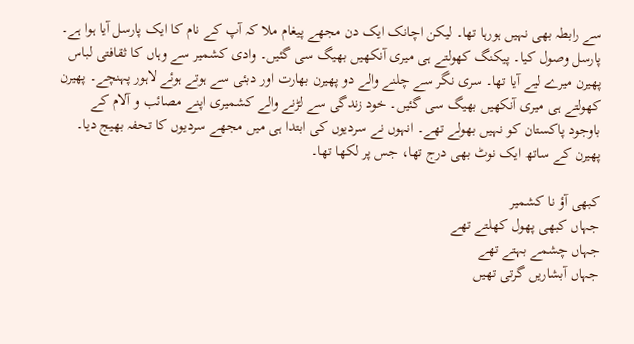سے رابطہ بھی نہیں ہورہا تھا۔ لیکن اچانک ایک دن مجھے پیغام ملا کہ آپ کے نام کا ایک پارسل آیا ہوا ہے۔ پارسل وصول کیا۔ پیکنگ کھولتے ہی میری آنکھیں بھیگ سی گئیں۔ وادی کشمیر سے وہاں کا ثقافتی لباس پھیرن میرے لیے آیا تھا۔ سری نگر سے چلنے والے دو پھیرن بھارت اور دبئی سے ہوتے ہوئے لاہور پہنچے۔ پھیرن کھولتے ہی میری آنکھیں بھیگ سی گئیں۔ خود زندگی سے لڑنے والے کشمیری اپنے مصائب و آلام کے باوجود پاکستان کو نہیں بھولے تھے۔ انہوں نے سردیوں کی ابتدا ہی میں مجھے سردیوں کا تحفہ بھیج دیا۔ پھیرن کے ساتھ ایک نوٹ بھی درج تھا، جس پر لکھا تھا۔

کبھی آؤ نا کشمیر
جہاں کبھی پھول کھلتے تھے
جہاں چشمے بہتے تھے
جہاں آبشاریں گرتی تھیں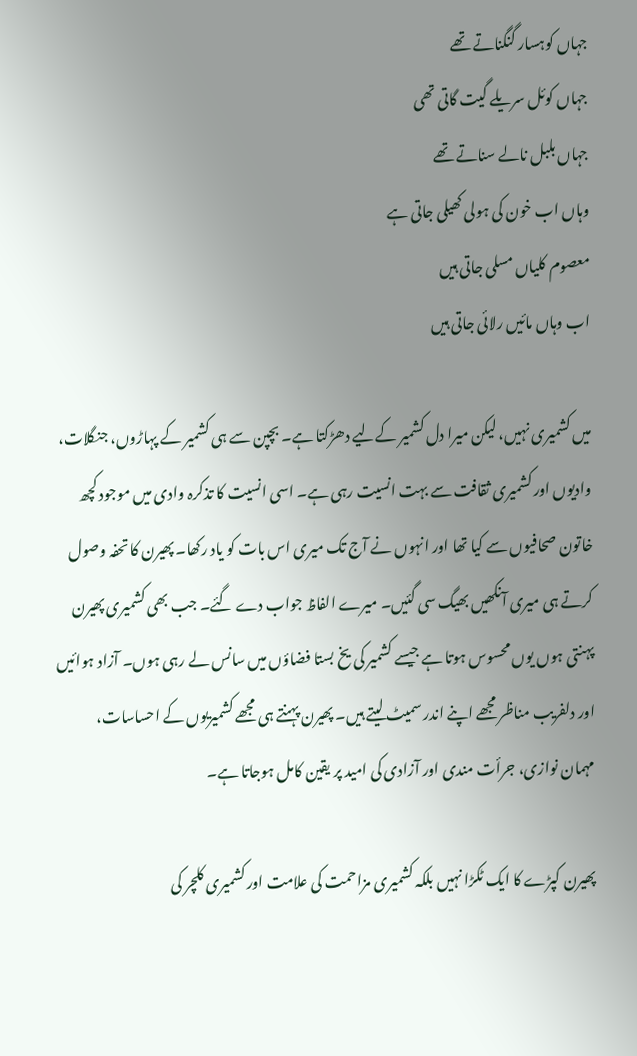جہاں کوہسار گنگناتے تھے
جہاں کوئل سریلے گیت گاتی تھی
جہاں بلبل نالے سناتے تھے
وہاں اب خون کی ہولی کھیلی جاتی ہے
معصوم کلیاں مسلی جاتی ہیں
اب وہاں مائیں رلائی جاتی ہیں

میں کشمیری نہیں، لیکن میرا دل کشمیر کےلیے دھڑکتا ہے۔ بچپن سے ہی کشمیر کے پہاڑوں، جنگلات، وادیوں اور کشمیری ثقافت سے بہت انسیت رہی ہے۔ اسی انسیت کا تذکرہ وادی میں موجود کچھ خاتون صحافیوں سے کیا تھا اور انہوں نے آج تک میری اس بات کو یاد رکھا۔ پھیرن کا تحفہ وصول کرتے ہی میری آنکھیں بھیگ سی گئیں۔ میرے الفاظ جواب دے گئے۔ جب بھی کشمیری پھیرن پہنتی ہوں یوں محسوس ہوتا ہے جیسے کشمیر کی یخ بستا فضاؤں میں سانس لے رہی ہوں۔ آزاد ہوائیں اور دلفریب مناظر مجھے اپنے اندر سمیٹ لیتے ہیں۔ پھیرن پہنتے ہی مجھے کشمیریوں کے احساسات، مہمان نوازی، جرأت مندی اور آزادی کی امید پر یقین کامل ہوجاتا ہے۔

پھیرن کپڑے کا ایک ٹکڑا نہیں بلکہ کشمیری مزاحمت کی علامت اور کشمیری کلچر کی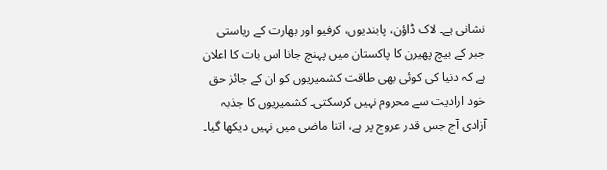نشانی ہے۔ لاک ڈاؤن، پابندیوں، کرفیو اور بھارت کے ریاستی جبر کے بیچ پھیرن کا پاکستان میں پہنچ جانا اس بات کا اعلان ہے کہ دنیا کی کوئی بھی طاقت کشمیریوں کو ان کے جائز حق خود ارادیت سے محروم نہیں کرسکتی۔ کشمیریوں کا جذبہ آزادی آج جس قدر عروج پر ہے، اتنا ماضی میں نہیں دیکھا گیا۔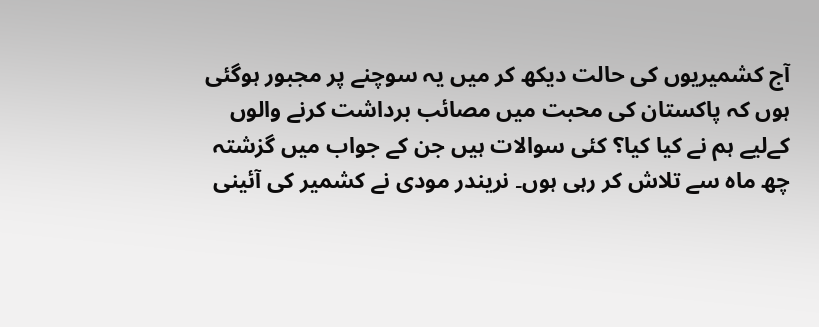آج کشمیریوں کی حالت دیکھ کر میں یہ سوچنے پر مجبور ہوگئی ہوں کہ پاکستان کی محبت میں مصائب برداشت کرنے والوں کےلیے ہم نے کیا کیا؟ کئی سوالات ہیں جن کے جواب میں گزشتہ چھ ماہ سے تلاش کر رہی ہوں۔ نریندر مودی نے کشمیر کی آئینی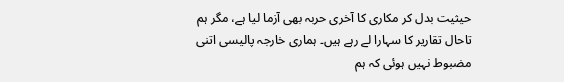حیثیت بدل کر مکاری کا آخری حربہ بھی آزما لیا ہے، مگر ہم تاحال تقاریر کا سہارا لے رہے ہیں۔ ہماری خارجہ پالیسی اتنی مضبوط نہیں ہوئی کہ ہم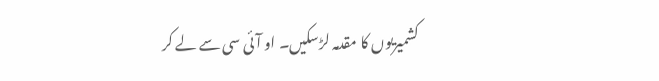کشمیریوں کا مقدمہ لڑسکیں۔ او آئی سی سے لے کر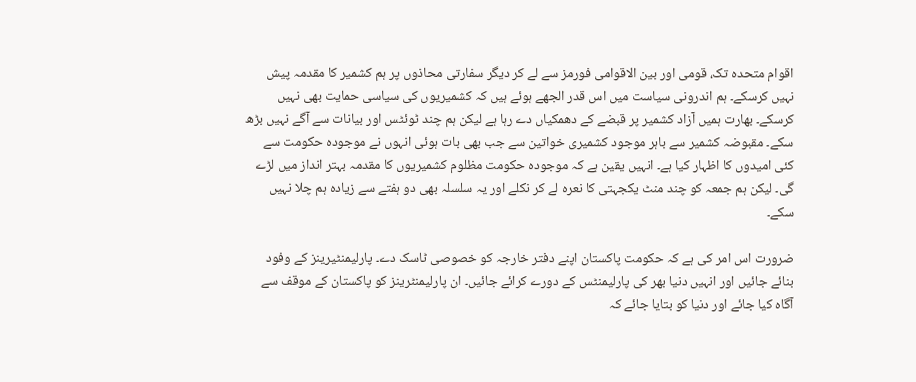اقوام متحدہ تک، قومی اور بین الاقوامی فورمز سے لے کر دیگر سفارتی محاذوں پر ہم کشمیر کا مقدمہ پیش نہیں کرسکے۔ ہم اندرونی سیاست میں اس قدر الجھے ہوئے ہیں کہ کشمیریوں کی سیاسی حمایت بھی نہیں کرسکے۔ بھارت ہمیں آزاد کشمیر پر قبضے کے دھمکیاں دے رہا ہے لیکن ہم چند ٹوئٹس اور بیانات سے آگے نہیں بڑھ سکے۔ مقبوضہ کشمیر سے باہر موجود کشمیری خواتین سے جب بھی بات ہوئی انہوں نے موجودہ حکومت سے کئی امیدوں کا اظہار کیا ہے۔ انہیں یقین ہے کہ موجودہ حکومت مظلوم کشمیریوں کا مقدمہ بہتر انداز میں لڑے گی۔ لیکن ہم جمعہ کو چند منٹ یکجہتی کا نعرہ لے کر نکلے اور یہ سلسلہ بھی دو ہفتے سے زیادہ ہم چلا نہیں سکے۔

ضرورت اس امر کی ہے کہ حکومت پاکستان اپنے دفتر خارجہ کو خصوصی ٹاسک دے۔ پارلیمنٹیرینز کے وفود بنائے جائیں اور انہیں دنیا بھر کی پارلیمنٹس کے دورے کرائے جائیں۔ ان پارلیمنٹرینز کو پاکستان کے موقف سے آگاہ کیا جائے اور دنیا کو بتایا جائے کہ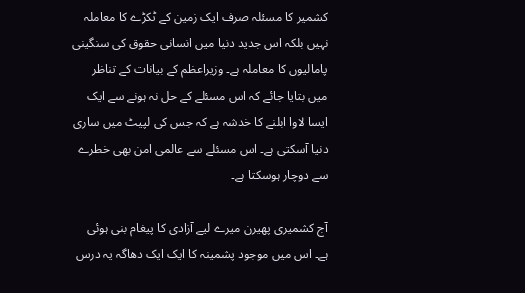کشمیر کا مسئلہ صرف ایک زمین کے ٹکڑے کا معاملہ نہیں بلکہ اس جدید دنیا میں انسانی حقوق کی سنگینی پامالیوں کا معاملہ ہے۔ وزیراعظم کے بیانات کے تناظر میں بتایا جائے کہ اس مسئلے کے حل نہ ہونے سے ایک ایسا لاوا ابلنے کا خدشہ ہے کہ جس کی لپیٹ میں ساری دنیا آسکتی ہے۔ اس مسئلے سے عالمی امن بھی خطرے سے دوچار ہوسکتا ہے۔

آج کشمیری پھیرن میرے لیے آزادی کا پیغام بنی ہوئی ہے۔ اس میں موجود پشمینہ کا ایک ایک دھاگہ یہ درس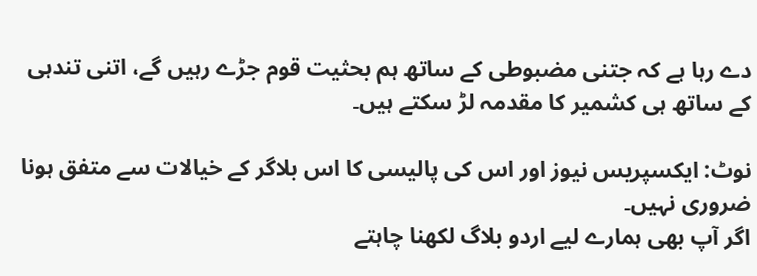دے رہا ہے کہ جتنی مضبوطی کے ساتھ ہم بحثیت قوم جڑے رہیں گے، اتنی تندہی کے ساتھ ہی کشمیر کا مقدمہ لڑ سکتے ہیں۔

نوٹ: ایکسپریس نیوز اور اس کی پالیسی کا اس بلاگر کے خیالات سے متفق ہونا ضروری نہیں۔
اگر آپ بھی ہمارے لیے اردو بلاگ لکھنا چاہتے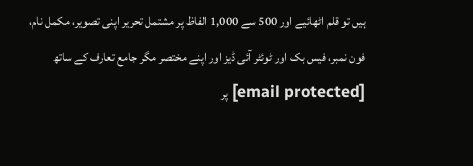ہیں تو قلم اٹھائیے اور 500 سے 1,000 الفاظ پر مشتمل تحریر اپنی تصویر، مکمل نام، فون نمبر، فیس بک اور ٹوئٹر آئی ڈیز اور اپنے مختصر مگر جامع تعارف کے ساتھ [email protected] پر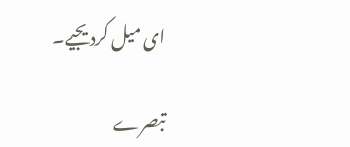ای میل کردیجیے۔

تبصرے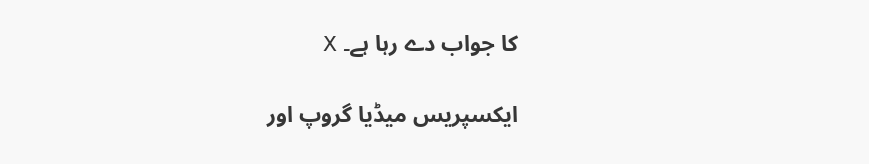کا جواب دے رہا ہے۔ X

ایکسپریس میڈیا گروپ اور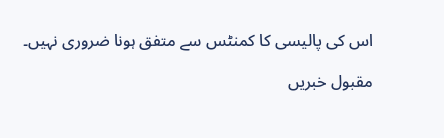اس کی پالیسی کا کمنٹس سے متفق ہونا ضروری نہیں۔

مقبول خبریں